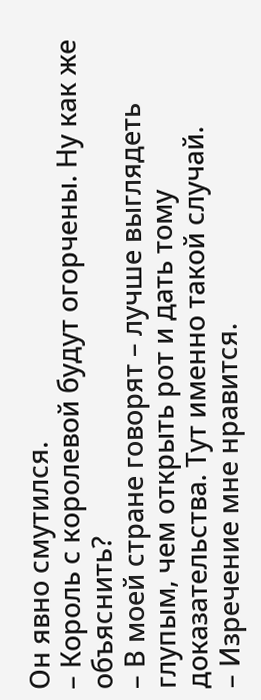Он явно смутился.
– Король с королевой будут огорчены. Ну как же объяснить?
– В моей стране говорят – лучше выглядеть глупым, чем открыть рот и дать тому доказательства. Тут именно такой случай.
– Изречение мне нравится.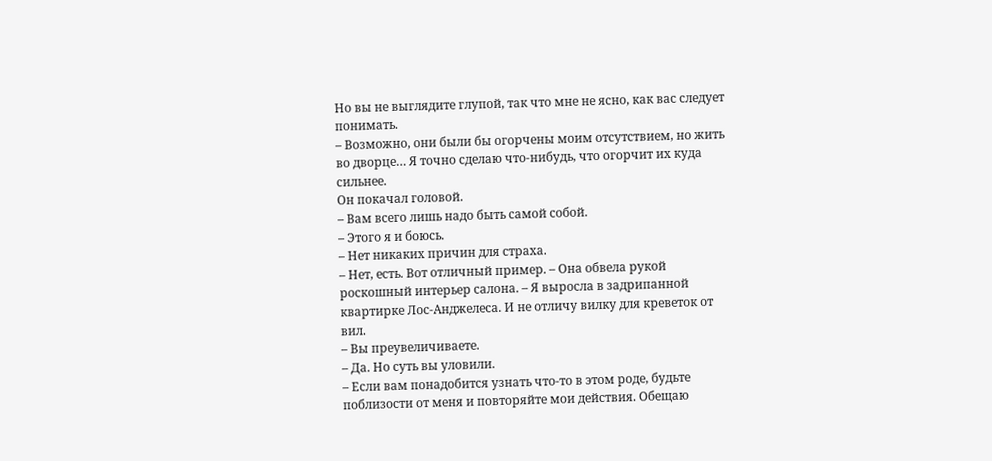Но вы не выглядите глупой, так что мне не ясно, как вас следует понимать.
– Возможно, они были бы огорчены моим отсутствием, но жить во дворце… Я точно сделаю что-нибудь, что огорчит их куда сильнее.
Он покачал головой.
– Вам всего лишь надо быть самой собой.
– Этого я и боюсь.
– Нет никаких причин для страха.
– Нет, есть. Вот отличный пример. – Она обвела рукой роскошный интерьер салона. – Я выросла в задрипанной квартирке Лос-Анджелеса. И не отличу вилку для креветок от вил.
– Вы преувеличиваете.
– Да. Но суть вы уловили.
– Если вам понадобится узнать что-то в этом роде, будьте поблизости от меня и повторяйте мои действия. Обещаю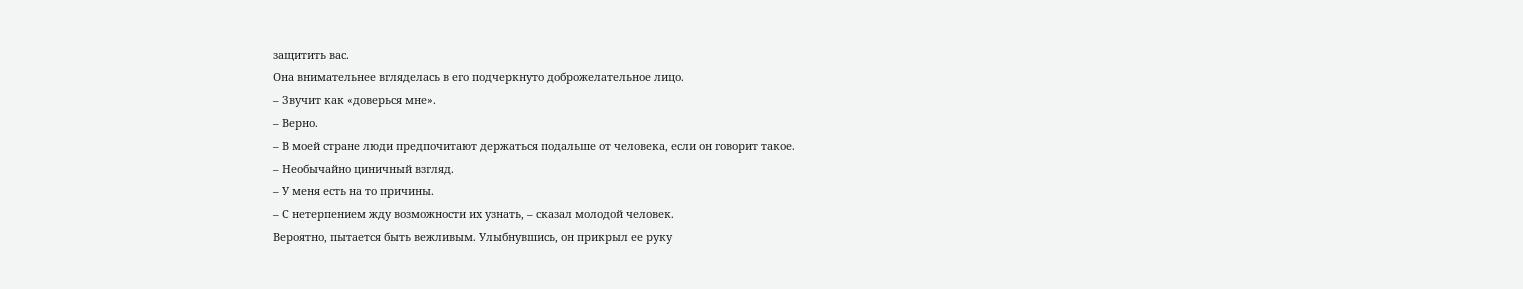защитить вас.
Она внимательнее вгляделась в его подчеркнуто доброжелательное лицо.
– Звучит как «доверься мне».
– Верно.
– В моей стране люди предпочитают держаться подальше от человека, если он говорит такое.
– Необычайно циничный взгляд.
– У меня есть на то причины.
– С нетерпением жду возможности их узнать, – сказал молодой человек.
Вероятно, пытается быть вежливым. Улыбнувшись, он прикрыл ее руку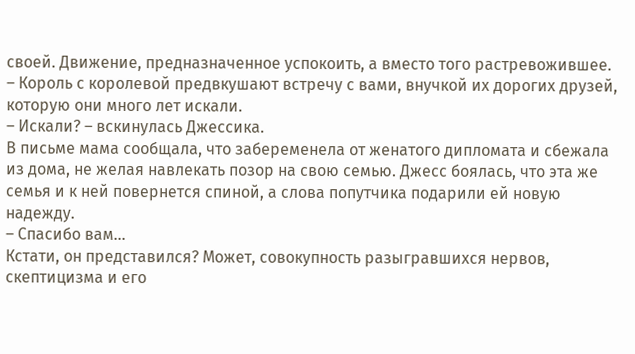своей. Движение, предназначенное успокоить, а вместо того растревожившее.
– Король с королевой предвкушают встречу с вами, внучкой их дорогих друзей, которую они много лет искали.
– Искали? – вскинулась Джессика.
В письме мама сообщала, что забеременела от женатого дипломата и сбежала из дома, не желая навлекать позор на свою семью. Джесс боялась, что эта же семья и к ней повернется спиной, а слова попутчика подарили ей новую надежду.
– Спасибо вам…
Кстати, он представился? Может, совокупность разыгравшихся нервов, скептицизма и его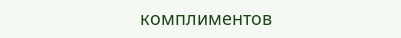комплиментов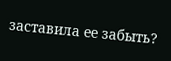заставила ее забыть?